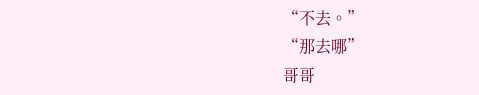“不去。”
“那去哪”
哥哥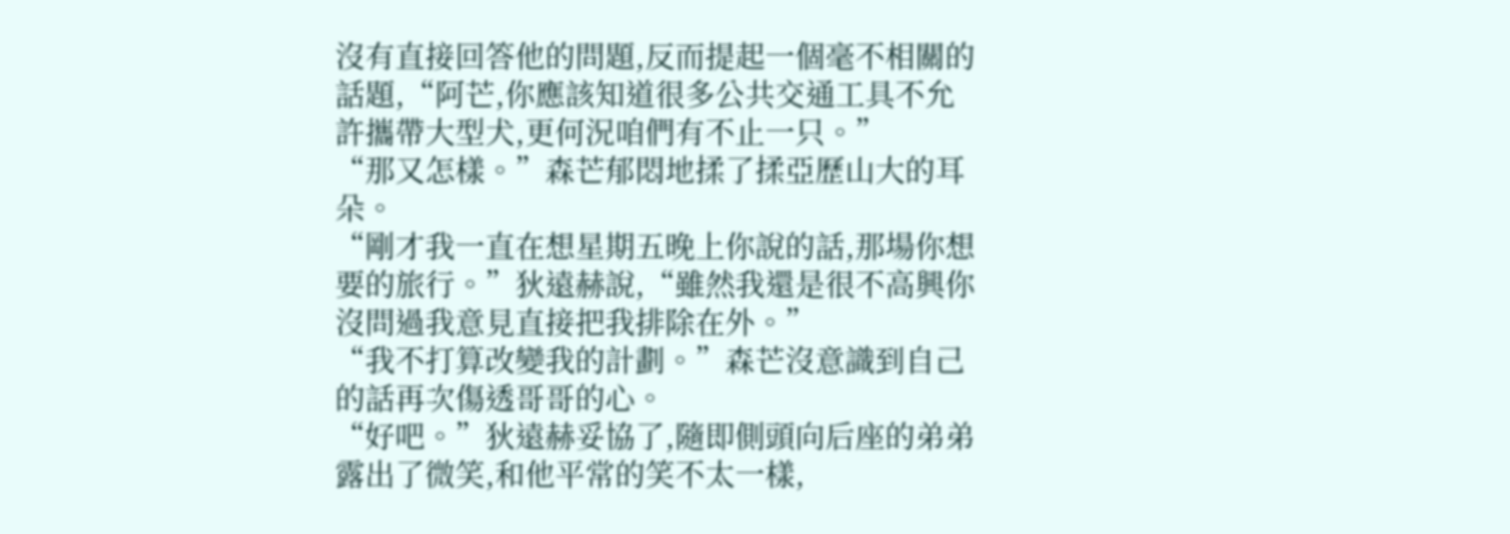沒有直接回答他的問題,反而提起一個毫不相關的話題,“阿芒,你應該知道很多公共交通工具不允許攜帶大型犬,更何況咱們有不止一只。”
“那又怎樣。”森芒郁悶地揉了揉亞歷山大的耳朵。
“剛才我一直在想星期五晚上你說的話,那場你想要的旅行。”狄遠赫說,“雖然我還是很不高興你沒問過我意見直接把我排除在外。”
“我不打算改變我的計劃。”森芒沒意識到自己的話再次傷透哥哥的心。
“好吧。”狄遠赫妥協了,隨即側頭向后座的弟弟露出了微笑,和他平常的笑不太一樣,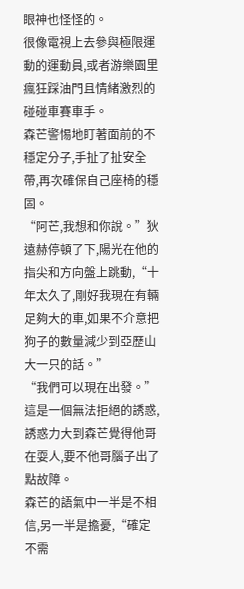眼神也怪怪的。
很像電視上去參與極限運動的運動員,或者游樂園里瘋狂踩油門且情緒激烈的碰碰車賽車手。
森芒警惕地盯著面前的不穩定分子,手扯了扯安全帶,再次確保自己座椅的穩固。
“阿芒,我想和你說。”狄遠赫停頓了下,陽光在他的指尖和方向盤上跳動,“十年太久了,剛好我現在有輛足夠大的車,如果不介意把狗子的數量減少到亞歷山大一只的話。”
“我們可以現在出發。”
這是一個無法拒絕的誘惑,誘惑力大到森芒覺得他哥在耍人,要不他哥腦子出了點故障。
森芒的語氣中一半是不相信,另一半是擔憂,“確定不需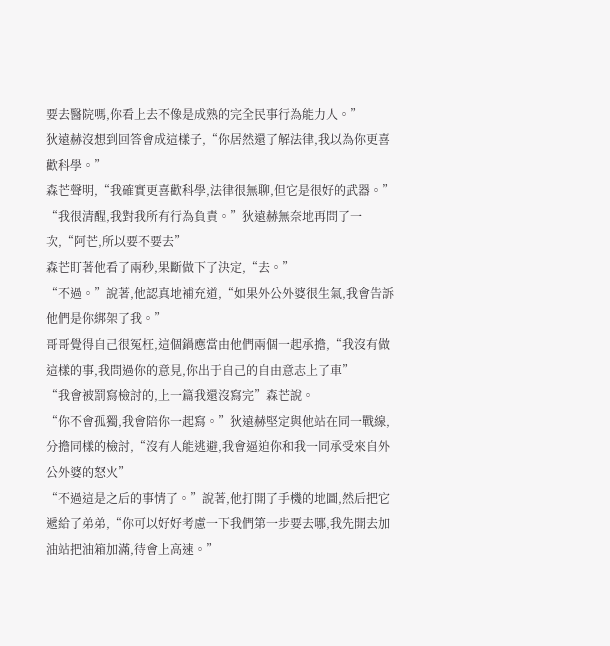要去醫院嗎,你看上去不像是成熟的完全民事行為能力人。”
狄遠赫沒想到回答會成這樣子,“你居然還了解法律,我以為你更喜歡科學。”
森芒聲明,“我確實更喜歡科學,法律很無聊,但它是很好的武器。”
“我很清醒,我對我所有行為負責。”狄遠赫無奈地再問了一次,“阿芒,所以要不要去”
森芒盯著他看了兩秒,果斷做下了決定,“去。”
“不過。”說著,他認真地補充道,“如果外公外婆很生氣,我會告訴他們是你綁架了我。”
哥哥覺得自己很冤枉,這個鍋應當由他們兩個一起承擔,“我沒有做這樣的事,我問過你的意見,你出于自己的自由意志上了車”
“我會被罰寫檢討的,上一篇我還沒寫完”森芒說。
“你不會孤獨,我會陪你一起寫。”狄遠赫堅定與他站在同一戰線,分擔同樣的檢討,“沒有人能逃避,我會逼迫你和我一同承受來自外公外婆的怒火”
“不過這是之后的事情了。”說著,他打開了手機的地圖,然后把它遞給了弟弟,“你可以好好考慮一下我們第一步要去哪,我先開去加油站把油箱加滿,待會上高速。”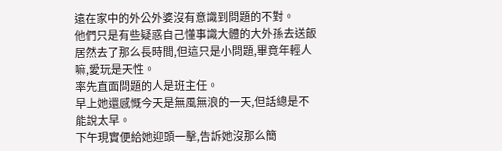遠在家中的外公外婆沒有意識到問題的不對。
他們只是有些疑惑自己懂事識大體的大外孫去送飯居然去了那么長時間,但這只是小問題,畢竟年輕人嘛,愛玩是天性。
率先直面問題的人是班主任。
早上她還感慨今天是無風無浪的一天,但話總是不能說太早。
下午現實便給她迎頭一擊,告訴她沒那么簡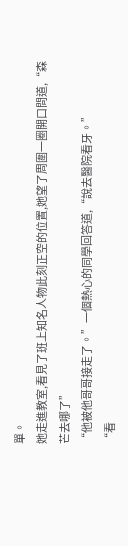單。
她走進教室,看見了班上知名人物此刻正空的位置,她望了周圍一圈開口問道,“森芒去哪了”
“他被他哥哥接走了。”一個熱心的同學回答道,“說去醫院看牙。”
“看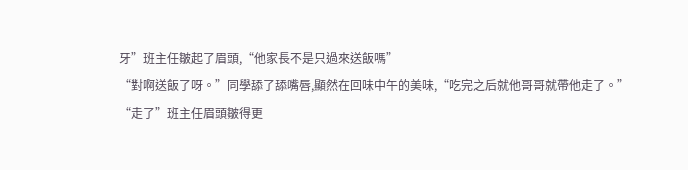牙”班主任皺起了眉頭,“他家長不是只過來送飯嗎”
“對啊送飯了呀。”同學舔了舔嘴唇,顯然在回味中午的美味,“吃完之后就他哥哥就帶他走了。”
“走了”班主任眉頭皺得更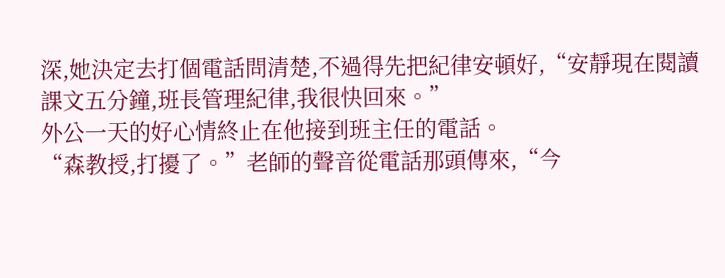深,她決定去打個電話問清楚,不過得先把紀律安頓好,“安靜現在閱讀課文五分鐘,班長管理紀律,我很快回來。”
外公一天的好心情終止在他接到班主任的電話。
“森教授,打擾了。”老師的聲音從電話那頭傳來,“今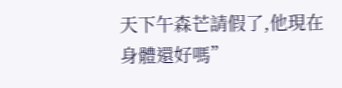天下午森芒請假了,他現在身體還好嗎”